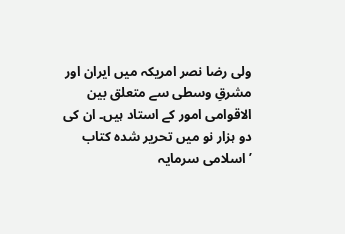ولی رضا نصر امریکہ میں ایران اور مشرقِ وسطی سے متعلق بین الاقوامی امور کے استاد ہیں۔ ان کی دو ہزار نو میں تحریر شدہ کتاب ’اسلامی سرمایہ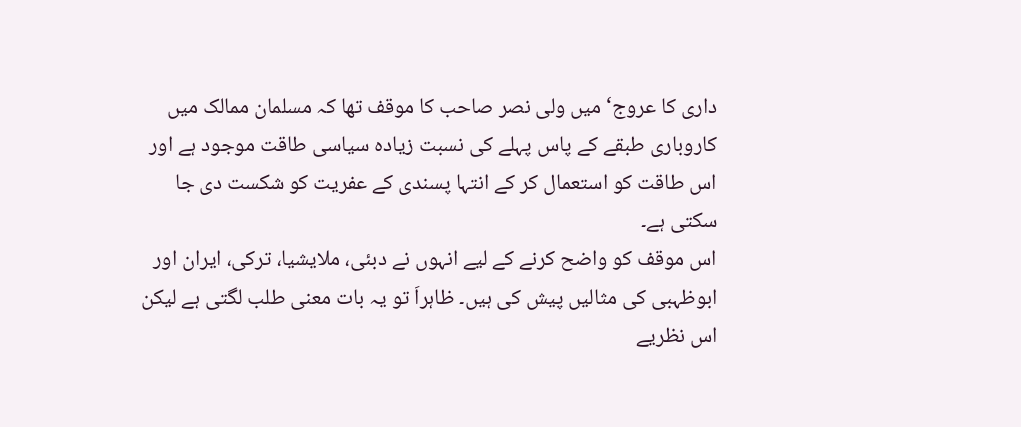داری کا عروج‘ میں ولی نصر صاحب کا موقف تھا کہ مسلمان ممالک میں کاروباری طبقے کے پاس پہلے کی نسبت زیادہ سیاسی طاقت موجود ہے اور اس طاقت کو استعمال کر کے انتہا پسندی کے عفریت کو شکست دی جا سکتی ہے۔
اس موقف کو واضح کرنے کے لیے انہوں نے دبئی، ملایشیا، ترکی، ایران اور ابوظہبی کی مثالیں پیش کی ہیں۔ ظاہراَ تو یہ بات معنی طلب لگتی ہے لیکن اس نظریے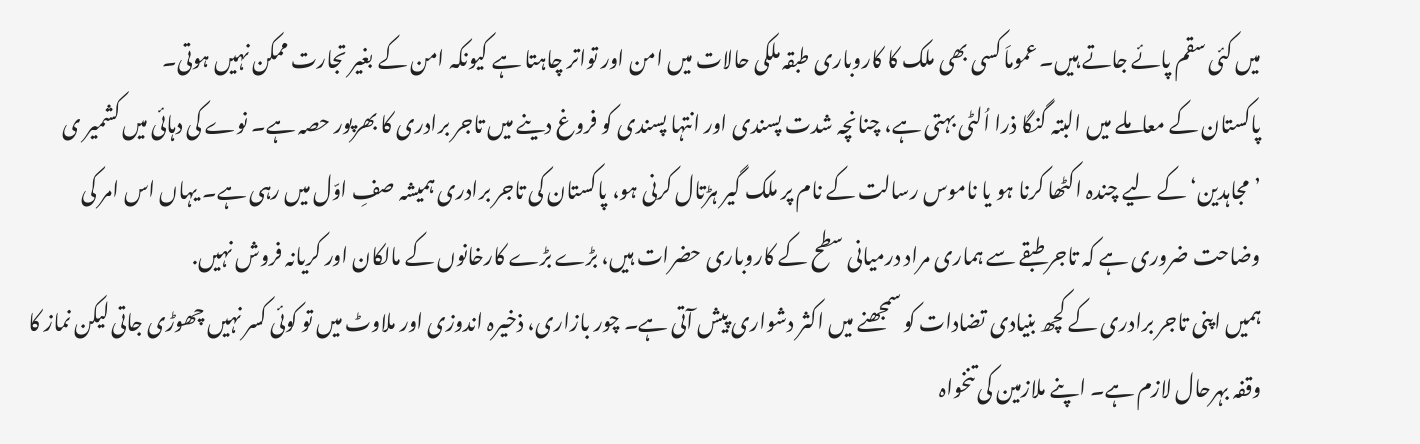میں کئی سقم پائے جاتے ہیں۔ عموماَ کسی بھی ملک کا کاروباری طبقہ ملکی حالات میں امن اور تواتر چاہتا ہے کیونکہ امن کے بغیر تجارت ممکن نہیں ہوتی۔
پاکستان کے معاملے میں البتہ گنگا ذرا اُلٹی بہتی ہے، چنانچہ شدت پسندی اور انتہا پسندی کو فروغ دینے میں تاجر برادری کا بھرپور حصہ ہے۔ نوے کی دہائی میں کشمیر ی ’مجاہدین‘ کے لیے چندہ اکٹھا کرنا ہو یا ناموس رسالت کے نام پر ملک گیر ہڑتال کرنی ہو، پاکستان کی تاجر برادری ہمیشہ صفِ اوّل میں رہی ہے۔ یہاں اس امر کی وضاحت ضروری ہے کہ تاجر طبقے سے ہماری مراد درمیانی سطح کے کاروباری حضرات ہیں، بڑے بڑے کارخانوں کے مالکان اور کریانہ فروش نہیں.
ہمیں اپنی تاجر برادری کے کچھ بنیادی تضادات کو سمجھنے میں اکثر دشواری پیش آتی ہے۔ چور بازاری، ذخیرہ اندوزی اور ملاوٹ میں تو کوئی کسر نہیں چھوڑی جاتی لیکن نماز کا وقفہ بہرحال لازم ہے۔ اپنے ملازمین کی تنخواہ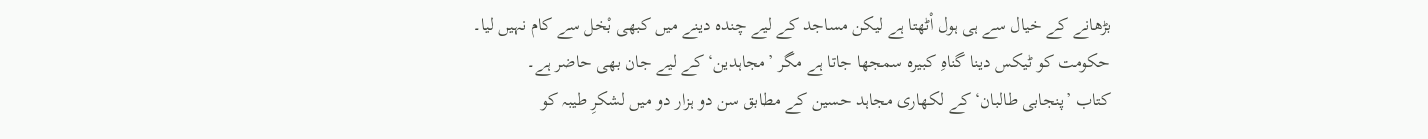بڑھانے کے خیال سے ہی ہول اْٹھتا ہے لیکن مساجد کے لیے چندہ دینے میں کبھی بْخل سے کام نہیں لیا۔ حکومت کو ٹیکس دینا گناہِ کبیرہ سمجھا جاتا ہے مگر ’مجاہدین‘ کے لیے جان بھی حاضر ہے۔
کتاب ’پنجابی طالبان‘ کے لکھاری مجاہد حسین کے مطابق سن دو ہزار دو میں لشکرِ طیبہ کو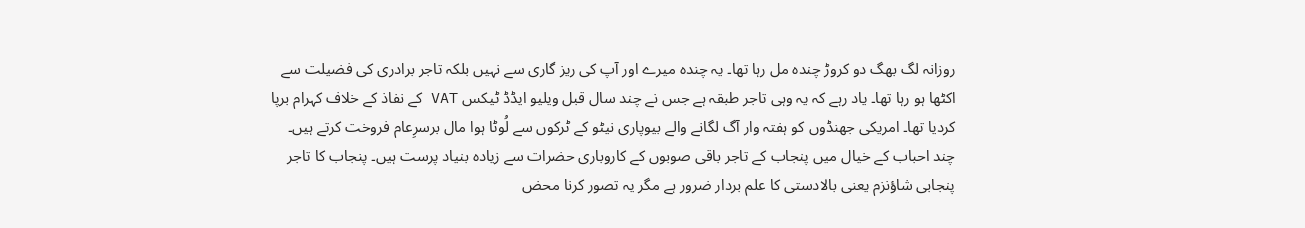روزانہ لگ بھگ دو کروڑ چندہ مل رہا تھا۔ یہ چندہ میرے اور آپ کی ریز گاری سے نہیں بلکہ تاجر برادری کی فضیلت سے اکٹھا ہو رہا تھا۔ یاد رہے کہ یہ وہی تاجر طبقہ ہے جس نے چند سال قبل ویلیو ایڈڈ ٹیکس VAT کے نفاذ کے خلاف کہرام برپا کردیا تھا۔ امریکی جھنڈوں کو ہفتہ وار آگ لگانے والے بیوپاری نیٹو کے ٹرکوں سے لُوٹا ہوا مال برسرِعام فروخت کرتے ہیں۔
چند احباب کے خیال میں پنجاب کے تاجر باقی صوبوں کے کاروباری حضرات سے زیادہ بنیاد پرست ہیں۔ پنجاب کا تاجر پنجابی شاؤنزم یعنی بالادستی کا علم بردار ضرور ہے مگر یہ تصور کرنا محض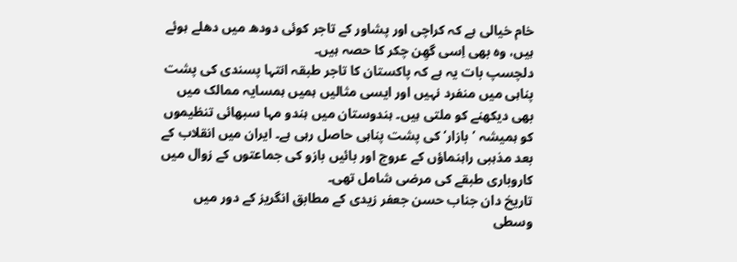خام خیالی ہے کہ کراچی اور پشاور کے تاجر کوئی دودھ میں دھلے ہوئے ہیں، وہ بھی اِسی گھِن چکر کا حصہ ہیں۔
دلچسپ بات یہ ہے کہ پاکستان کا تاجر طبقہ انتہا پسندی کی پشت پناہی میں منفرد نہیں اور ایسی مثالیں ہمیں ہمسایہ ممالک میں بھی دیکھنے کو ملتی ہیں۔ ہندوستان میں ہندو مہا سبھائی تنظیموں کو ہمیشہ ’بازار‘ کی پشت پناہی حاصل رہی ہے۔ ایران میں انقلاب کے بعد مذہبی راہنماؤں کے عروج اور بائیں بازو کی جماعتوں کے زوال میں کاروباری طبقے کی مرضی شامل تھی۔
تاریخ دان جناب حسن جعفر زیدی کے مطابق انگریز کے دور میں وسطی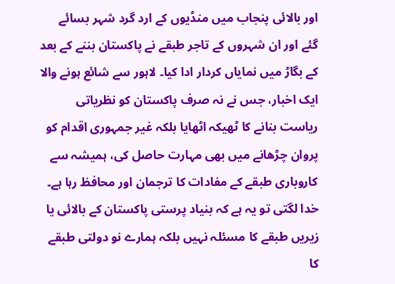اور بالائی پنجاب میں منڈیوں کے ارد گرد شہر بسائے گئے اور ان شہروں کے تاجر طبقے نے پاکستان بننے کے بعد کے بگاڑ میں نمایاں کردار ادا کیا۔ لاہور سے شائع ہونے والا ایک اخبار، جس نے نہ صرف پاکستان کو نظریاتی ریاست بنانے کا ٹھیکہ اٹھایا بلکہ غیر جمہوری اقدام کو پروان چڑھانے میں بھی مہارت حاصل کی، ہمیشہ سے کاروباری طبقے کے مفادات کا ترجمان اور محافظ رہا ہے۔
خدا لگتی تو یہ ہے کہ بنیاد پرستی پاکستان کے بالائی یا زیریں طبقے کا مسئلہ نہیں بلکہ ہمارے نو دولتی طبقے کا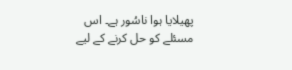پھیلایا ہوا ناسُور ہے۔ اس مسئلے کو حل کرنے کے لیے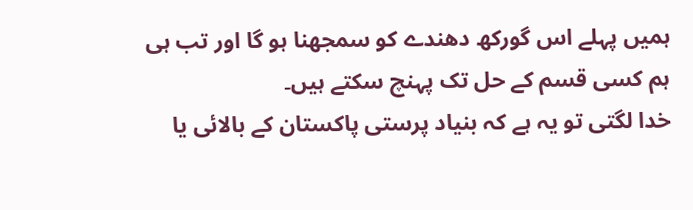ہمیں پہلے اس گورکھ دھندے کو سمجھنا ہو گا اور تب ہی ہم کسی قسم کے حل تک پہنچ سکتے ہیں۔
خدا لگتی تو یہ ہے کہ بنیاد پرستی پاکستان کے بالائی یا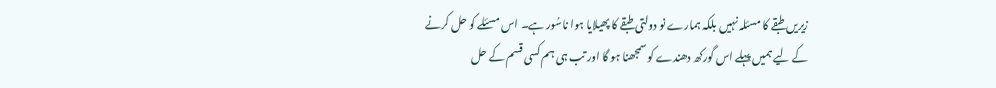زیریں طبقے کا مسئلہ نہیں بلکہ ہمارے نو دولتی طبقے کا پھیلایا ہوا ناسُور ہے۔ اس مسئلے کو حل کرنے کے لیے ہمیں پہلے اس گورکھ دھندے کو سمجھنا ہو گا اور تب ہی ہم کسی قسم کے حل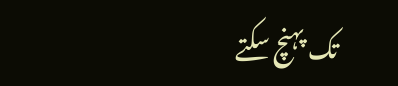تک پہنچ سکتے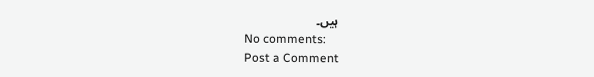ہیں۔
No comments:
Post a Comment